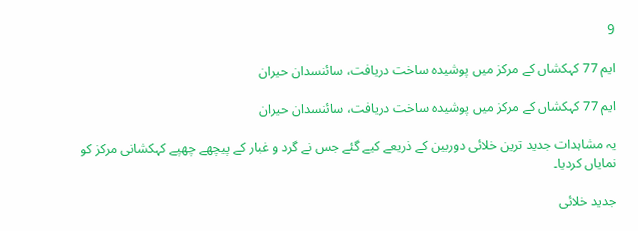9

ایم 77 کہکشاں کے مرکز میں پوشیدہ ساخت دریافت، سائنسدان حیران

ایم 77 کہکشاں کے مرکز میں پوشیدہ ساخت دریافت، سائنسدان حیران

یہ مشاہدات جدید ترین خلائی دوربین کے ذریعے کیے گئے جس نے گرد و غبار کے پیچھے چھپے کہکشانی مرکز کو نمایاں کردیا۔

جدید خلائی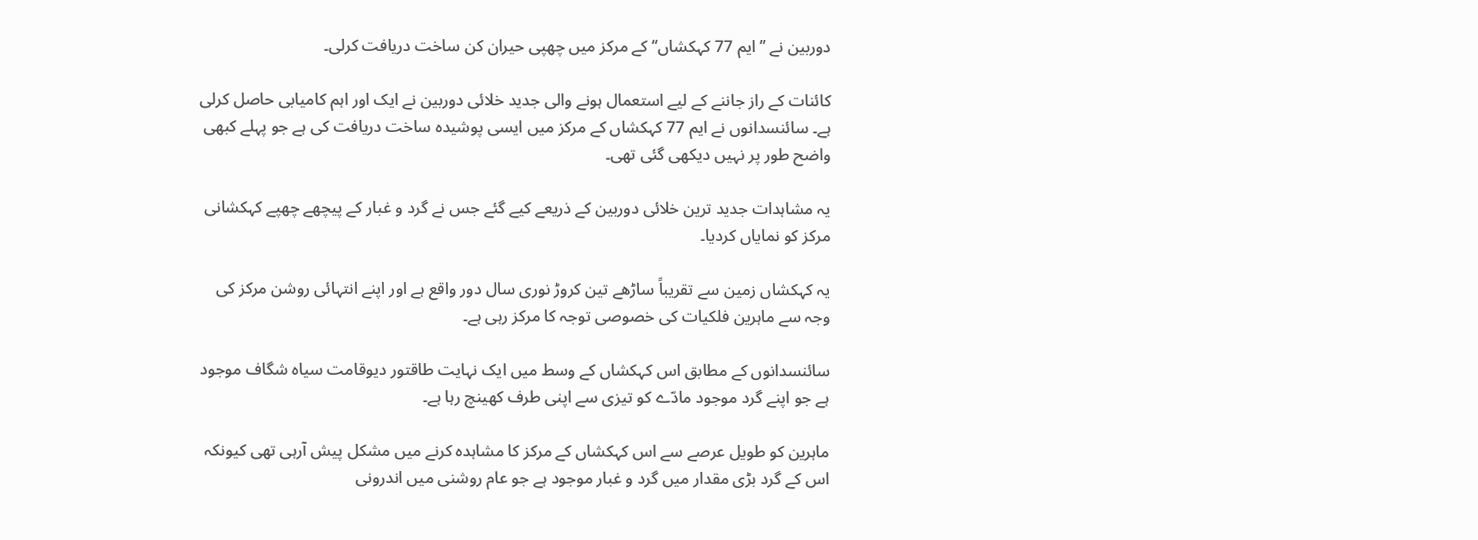دوربین نے ’’ایم 77 کہکشاں‘‘ کے مرکز میں چھپی حیران کن ساخت دریافت کرلی۔

کائنات کے راز جاننے کے لیے استعمال ہونے والی جدید خلائی دوربین نے ایک اور اہم کامیابی حاصل کرلی ہے۔ سائنسدانوں نے ایم 77 کہکشاں کے مرکز میں ایسی پوشیدہ ساخت دریافت کی ہے جو پہلے کبھی واضح طور پر نہیں دیکھی گئی تھی۔

یہ مشاہدات جدید ترین خلائی دوربین کے ذریعے کیے گئے جس نے گرد و غبار کے پیچھے چھپے کہکشانی مرکز کو نمایاں کردیا۔

یہ کہکشاں زمین سے تقریباً ساڑھے تین کروڑ نوری سال دور واقع ہے اور اپنے انتہائی روشن مرکز کی وجہ سے ماہرین فلکیات کی خصوصی توجہ کا مرکز رہی ہے۔

سائنسدانوں کے مطابق اس کہکشاں کے وسط میں ایک نہایت طاقتور دیوقامت سیاہ شگاف موجود ہے جو اپنے گرد موجود مادّے کو تیزی سے اپنی طرف کھینچ رہا ہے۔

ماہرین کو طویل عرصے سے اس کہکشاں کے مرکز کا مشاہدہ کرنے میں مشکل پیش آرہی تھی کیونکہ اس کے گرد بڑی مقدار میں گرد و غبار موجود ہے جو عام روشنی میں اندرونی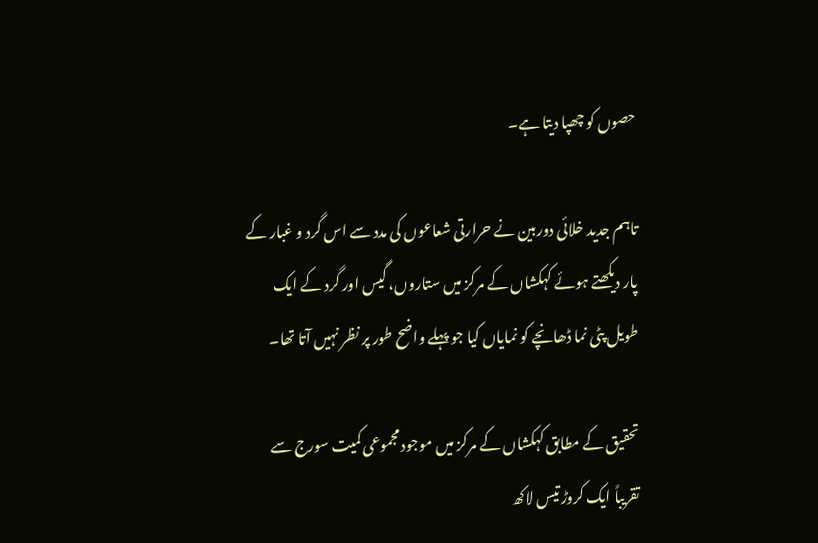حصوں کو چھپا دیتا ہے۔

تاہم جدید خلائی دوربین نے حرارتی شعاعوں کی مدد سے اس گرد و غبار کے پار دیکھتے ہوئے کہکشاں کے مرکز میں ستاروں، گیس اور گرد کے ایک طویل پٹی نما ڈھانچے کو نمایاں کیا جو پہلے واضح طور پر نظر نہیں آتا تھا۔

تحقیق کے مطابق کہکشاں کے مرکز میں موجود مجموعی کمیت سورج سے تقریباً ایک کروڑ تیس لاکھ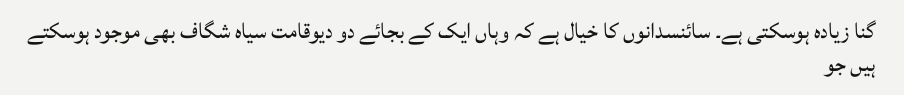گنا زیادہ ہوسکتی ہے۔ سائنسدانوں کا خیال ہے کہ وہاں ایک کے بجائے دو دیوقامت سیاہ شگاف بھی موجود ہوسکتے ہیں جو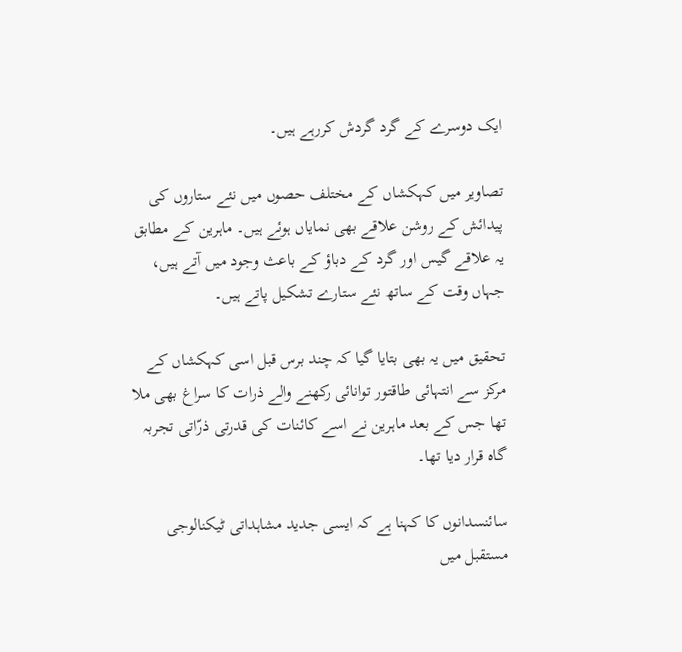ایک دوسرے کے گرد گردش کررہے ہیں۔

تصاویر میں کہکشاں کے مختلف حصوں میں نئے ستاروں کی پیدائش کے روشن علاقے بھی نمایاں ہوئے ہیں۔ ماہرین کے مطابق یہ علاقے گیس اور گرد کے دباؤ کے باعث وجود میں آتے ہیں، جہاں وقت کے ساتھ نئے ستارے تشکیل پاتے ہیں۔

تحقیق میں یہ بھی بتایا گیا کہ چند برس قبل اسی کہکشاں کے مرکز سے انتہائی طاقتور توانائی رکھنے والے ذرات کا سراغ بھی ملا تھا جس کے بعد ماہرین نے اسے کائنات کی قدرتی ذرّاتی تجربہ گاہ قرار دیا تھا۔

سائنسدانوں کا کہنا ہے کہ ایسی جدید مشاہداتی ٹیکنالوجی مستقبل میں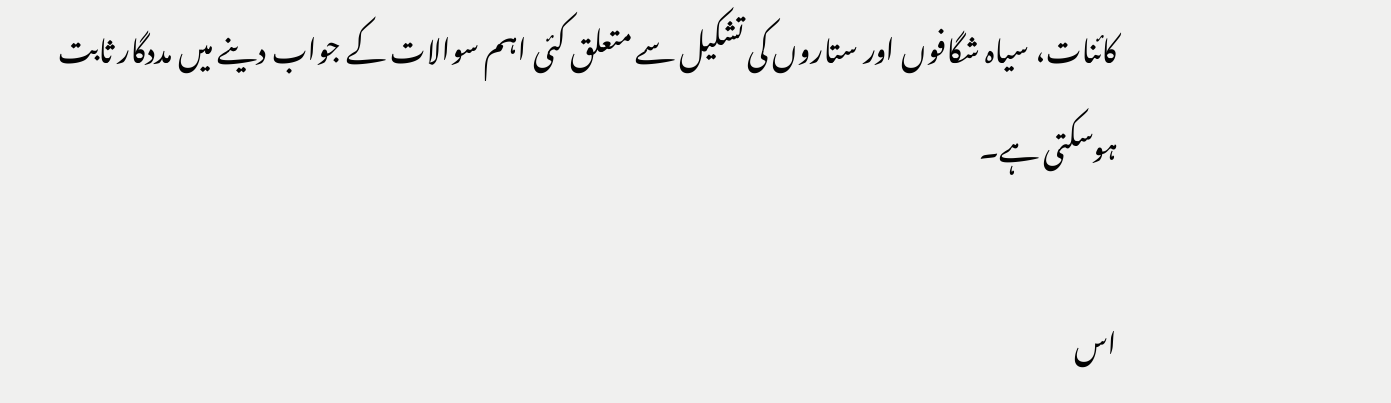کائنات، سیاہ شگافوں اور ستاروں کی تشکیل سے متعلق کئی اہم سوالات کے جواب دینے میں مددگار ثابت ہوسکتی ہے۔

اس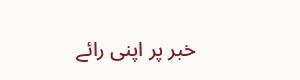خبر پر اپنی رائے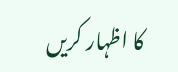کا اظہار کریں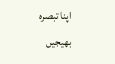اپنا تبصرہ بھیجیں